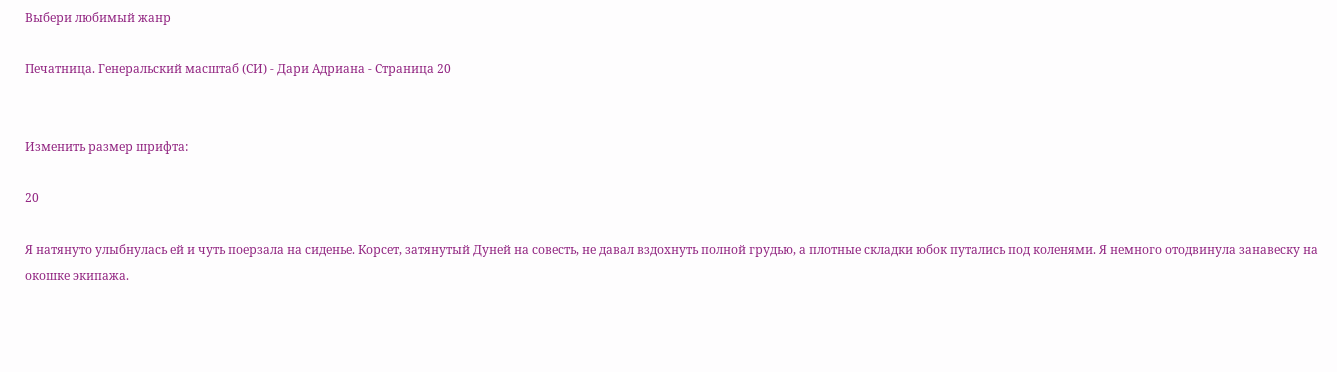Выбери любимый жанр

Печатница. Генеральский масштаб (СИ) - Дари Адриана - Страница 20


Изменить размер шрифта:

20

Я натянуто улыбнулась ей и чуть поерзала на сиденье. Корсет, затянутый Дуней на совесть, не давал вздохнуть полной грудью, а плотные складки юбок путались под коленями. Я немного отодвинула занавеску на окошке экипажа.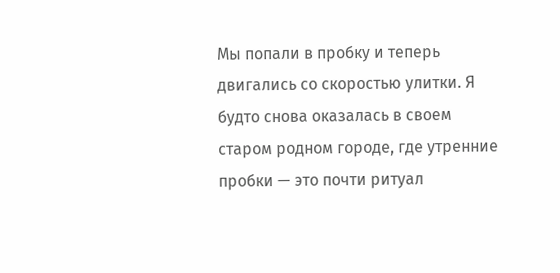Мы попали в пробку и теперь двигались со скоростью улитки. Я будто снова оказалась в своем старом родном городе, где утренние пробки — это почти ритуал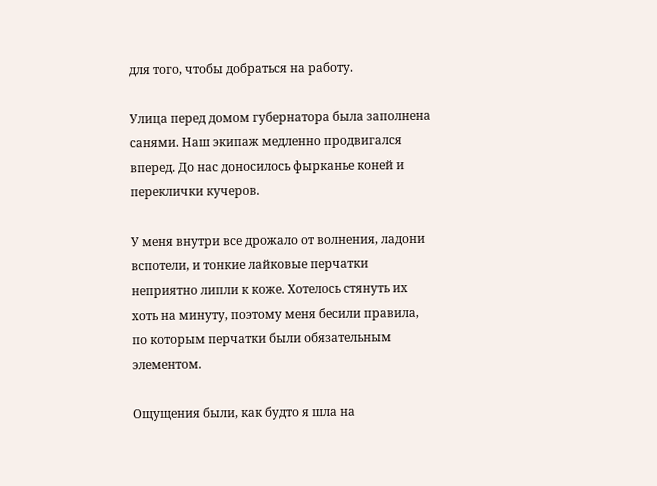для того, чтобы добраться на работу.

Улица перед домом губернатора была заполнена санями. Наш экипаж медленно продвигался вперед. До нас доносилось фырканье коней и переклички кучеров.

У меня внутри все дрожало от волнения, ладони вспотели, и тонкие лайковые перчатки неприятно липли к коже. Хотелось стянуть их хоть на минуту, поэтому меня бесили правила, по которым перчатки были обязательным элементом.

Ощущения были, как будто я шла на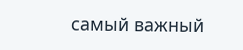самый важный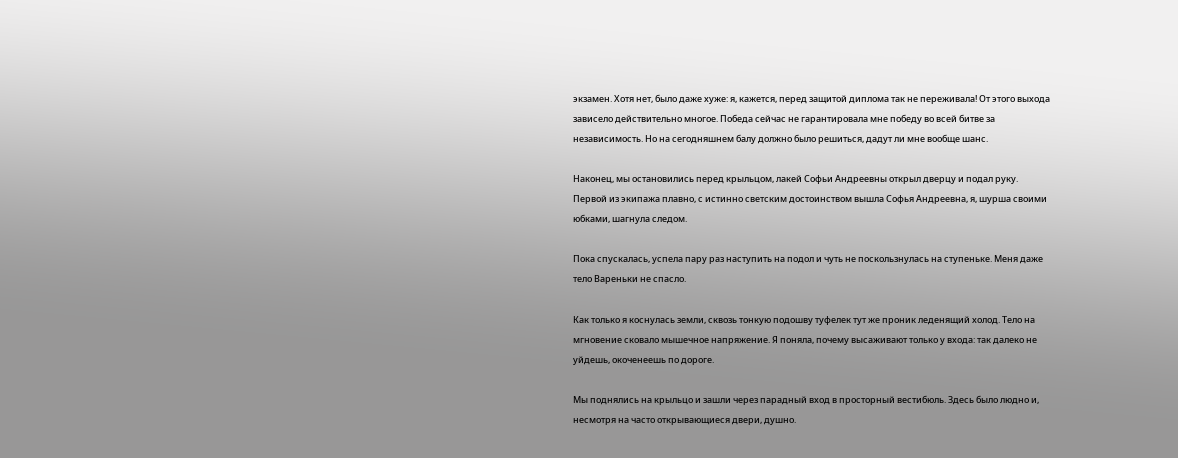экзамен. Хотя нет, было даже хуже: я, кажется, перед защитой диплома так не переживала! От этого выхода зависело действительно многое. Победа сейчас не гарантировала мне победу во всей битве за независимость. Но на сегодняшнем балу должно было решиться, дадут ли мне вообще шанс.

Наконец, мы остановились перед крыльцом, лакей Софьи Андреевны открыл дверцу и подал руку. Первой из экипажа плавно, с истинно светским достоинством вышла Софья Андреевна, я, шурша своими юбками, шагнула следом.

Пока спускалась, успела пару раз наступить на подол и чуть не поскользнулась на ступеньке. Меня даже тело Вареньки не спасло.

Как только я коснулась земли, сквозь тонкую подошву туфелек тут же проник леденящий холод. Тело на мгновение сковало мышечное напряжение. Я поняла, почему высаживают только у входа: так далеко не уйдешь, окоченеешь по дороге.

Мы поднялись на крыльцо и зашли через парадный вход в просторный вестибюль. Здесь было людно и, несмотря на часто открывающиеся двери, душно.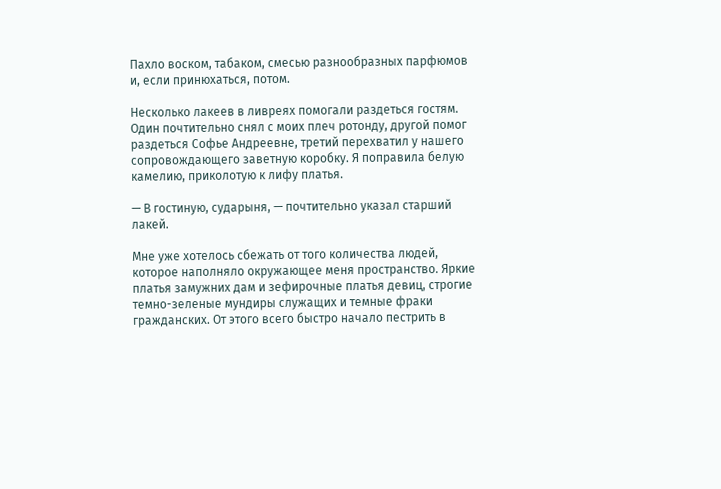Пахло воском, табаком, смесью разнообразных парфюмов и, если принюхаться, потом.

Несколько лакеев в ливреях помогали раздеться гостям. Один почтительно снял с моих плеч ротонду, другой помог раздеться Софье Андреевне, третий перехватил у нашего сопровождающего заветную коробку. Я поправила белую камелию, приколотую к лифу платья.

— В гостиную, сударыня, — почтительно указал старший лакей.

Мне уже хотелось сбежать от того количества людей, которое наполняло окружающее меня пространство. Яркие платья замужних дам и зефирочные платья девиц, строгие темно-зеленые мундиры служащих и темные фраки гражданских. От этого всего быстро начало пестрить в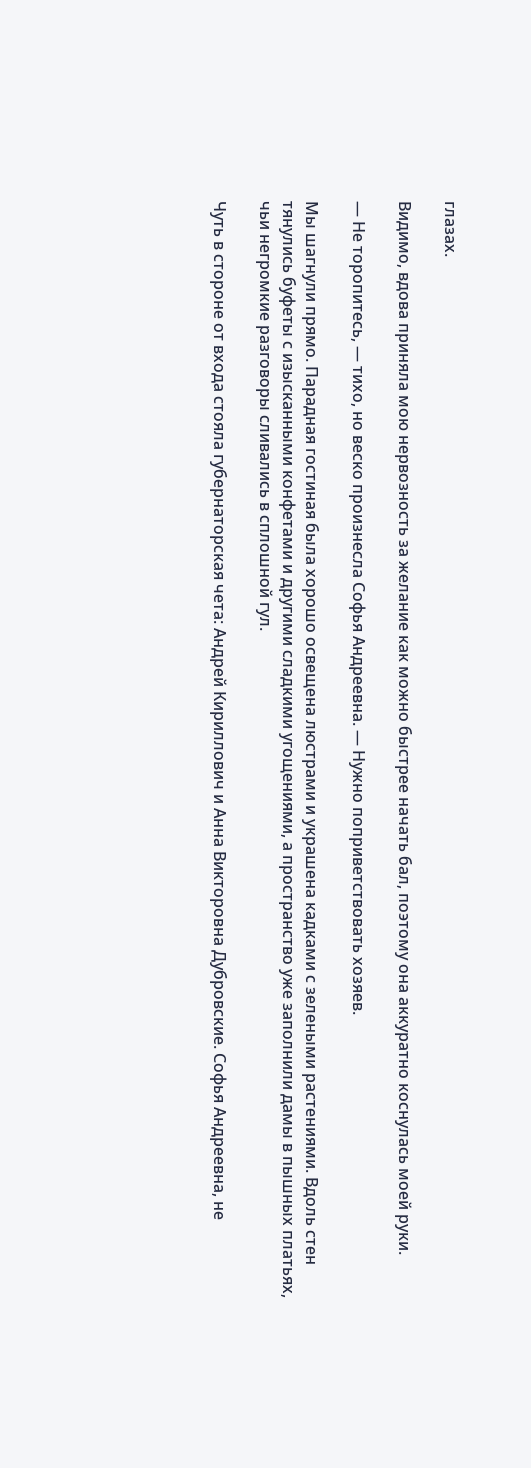глазах.

Видимо, вдова приняла мою нервозность за желание как можно быстрее начать бал, поэтому она аккуратно коснулась моей руки.

— Не торопитесь, — тихо, но веско произнесла Софья Андреевна. — Нужно поприветствовать хозяев.

Мы шагнули прямо. Парадная гостиная была хорошо освещена люстрами и украшена кадками с зелеными растениями. Вдоль стен тянулись буфеты с изысканными конфетами и другими сладкими угощениями, а пространство уже заполнили дамы в пышных платьях, чьи негромкие разговоры сливались в сплошной гул.

Чуть в стороне от входа стояла губернаторская чета: Андрей Кириллович и Анна Викторовна Дубровские. Софья Андреевна, не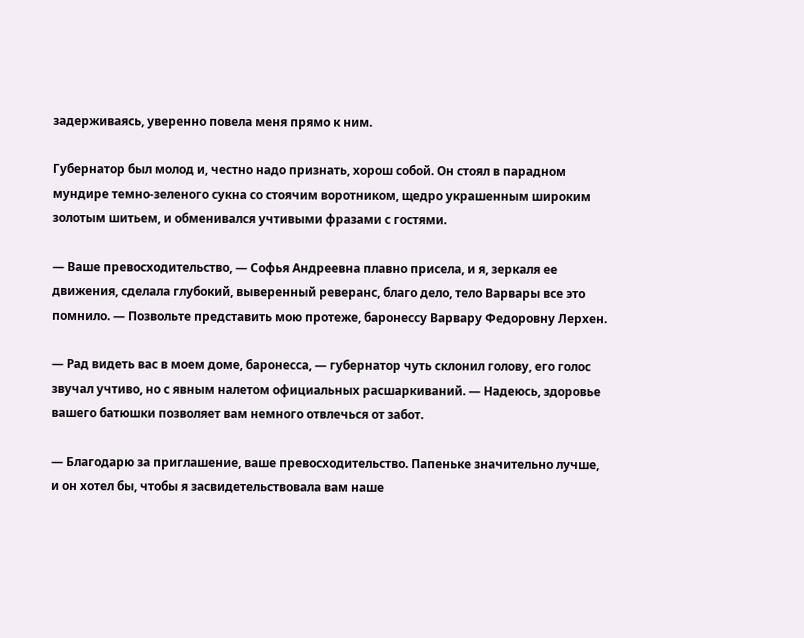задерживаясь, уверенно повела меня прямо к ним.

Губернатор был молод и, честно надо признать, хорош собой. Он стоял в парадном мундире темно-зеленого сукна со стоячим воротником, щедро украшенным широким золотым шитьем, и обменивался учтивыми фразами с гостями.

— Ваше превосходительство, — Софья Андреевна плавно присела, и я, зеркаля ее движения, сделала глубокий, выверенный реверанс, благо дело, тело Варвары все это помнило. — Позвольте представить мою протеже, баронессу Варвару Федоровну Лерхен.

— Рад видеть вас в моем доме, баронесса, — губернатор чуть склонил голову, его голос звучал учтиво, но с явным налетом официальных расшаркиваний. — Надеюсь, здоровье вашего батюшки позволяет вам немного отвлечься от забот.

— Благодарю за приглашение, ваше превосходительство. Папеньке значительно лучше, и он хотел бы, чтобы я засвидетельствовала вам наше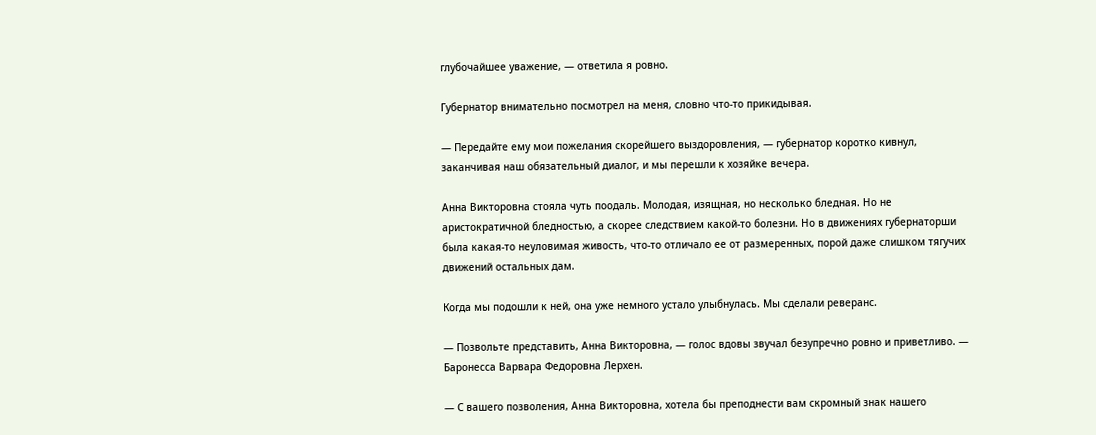глубочайшее уважение, — ответила я ровно.

Губернатор внимательно посмотрел на меня, словно что-то прикидывая.

— Передайте ему мои пожелания скорейшего выздоровления, — губернатор коротко кивнул, заканчивая наш обязательный диалог, и мы перешли к хозяйке вечера.

Анна Викторовна стояла чуть поодаль. Молодая, изящная, но несколько бледная. Но не аристократичной бледностью, а скорее следствием какой-то болезни. Но в движениях губернаторши была какая-то неуловимая живость, что-то отличало ее от размеренных, порой даже слишком тягучих движений остальных дам.

Когда мы подошли к ней, она уже немного устало улыбнулась. Мы сделали реверанс.

— Позвольте представить, Анна Викторовна, — голос вдовы звучал безупречно ровно и приветливо. — Баронесса Варвара Федоровна Лерхен.

— С вашего позволения, Анна Викторовна, хотела бы преподнести вам скромный знак нашего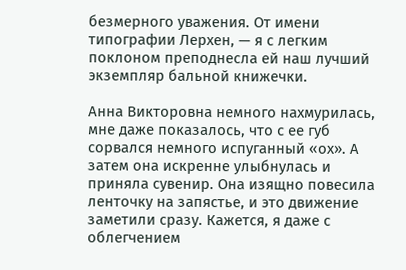безмерного уважения. От имени типографии Лерхен, — я с легким поклоном преподнесла ей наш лучший экземпляр бальной книжечки.

Анна Викторовна немного нахмурилась, мне даже показалось, что с ее губ сорвался немного испуганный «ох». А затем она искренне улыбнулась и приняла сувенир. Она изящно повесила ленточку на запястье, и это движение заметили сразу. Кажется, я даже с облегчением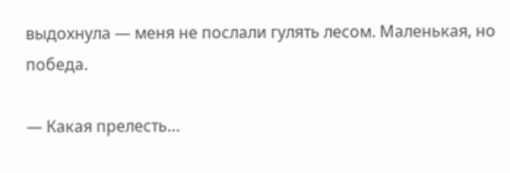выдохнула — меня не послали гулять лесом. Маленькая, но победа.

— Какая прелесть…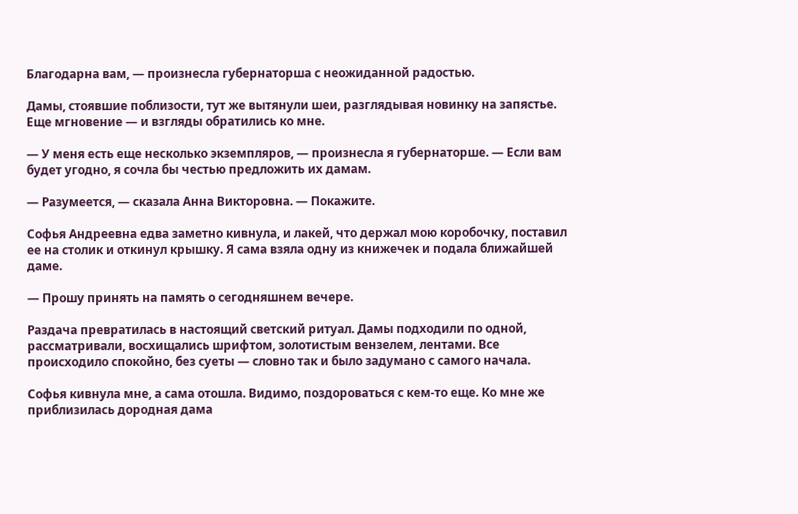Благодарна вам, — произнесла губернаторша с неожиданной радостью.

Дамы, стоявшие поблизости, тут же вытянули шеи, разглядывая новинку на запястье. Еще мгновение — и взгляды обратились ко мне.

— У меня есть еще несколько экземпляров, — произнесла я губернаторше. — Если вам будет угодно, я сочла бы честью предложить их дамам.

— Разумеется, — сказала Анна Викторовна. — Покажите.

Софья Андреевна едва заметно кивнула, и лакей, что держал мою коробочку, поставил ее на столик и откинул крышку. Я сама взяла одну из книжечек и подала ближайшей даме.

— Прошу принять на память о сегодняшнем вечере.

Раздача превратилась в настоящий светский ритуал. Дамы подходили по одной, рассматривали, восхищались шрифтом, золотистым вензелем, лентами. Все происходило спокойно, без суеты — словно так и было задумано с самого начала.

Софья кивнула мне, а сама отошла. Видимо, поздороваться с кем-то еще. Ко мне же приблизилась дородная дама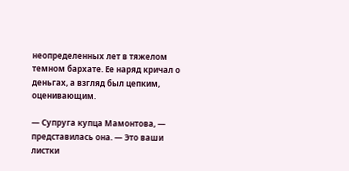неопределенных лет в тяжелом темном бархате. Ее наряд кричал о деньгах, а взгляд был цепким, оценивающим.

— Супруга купца Мамонтова, — представилась она. — Это ваши листки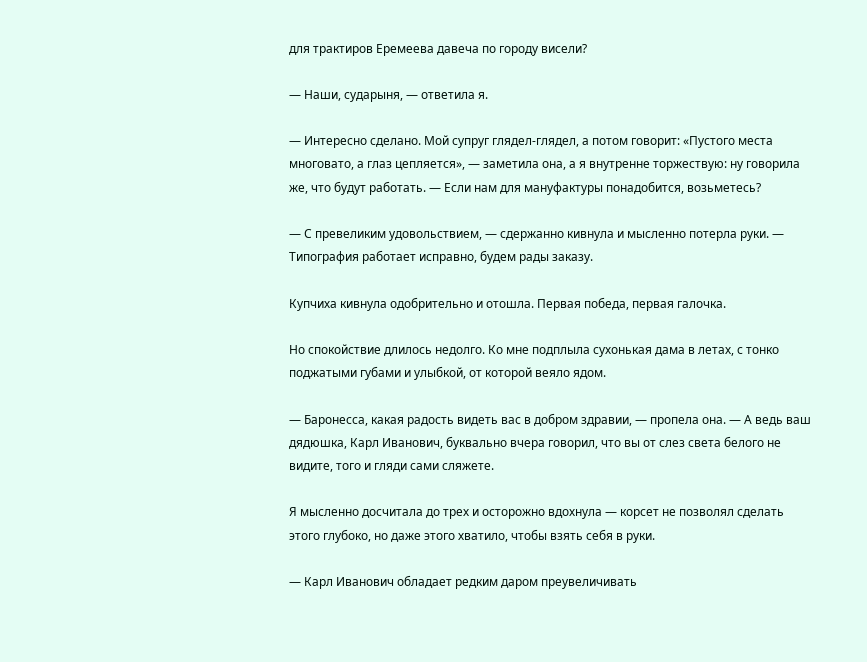для трактиров Еремеева давеча по городу висели?

— Наши, сударыня, — ответила я.

— Интересно сделано. Мой супруг глядел-глядел, а потом говорит: «Пустого места многовато, а глаз цепляется», — заметила она, а я внутренне торжествую: ну говорила же, что будут работать. — Если нам для мануфактуры понадобится, возьметесь?

— С превеликим удовольствием, — сдержанно кивнула и мысленно потерла руки. — Типография работает исправно, будем рады заказу.

Купчиха кивнула одобрительно и отошла. Первая победа, первая галочка.

Но спокойствие длилось недолго. Ко мне подплыла сухонькая дама в летах, с тонко поджатыми губами и улыбкой, от которой веяло ядом.

— Баронесса, какая радость видеть вас в добром здравии, — пропела она. — А ведь ваш дядюшка, Карл Иванович, буквально вчера говорил, что вы от слез света белого не видите, того и гляди сами сляжете.

Я мысленно досчитала до трех и осторожно вдохнула — корсет не позволял сделать этого глубоко, но даже этого хватило, чтобы взять себя в руки.

— Карл Иванович обладает редким даром преувеличивать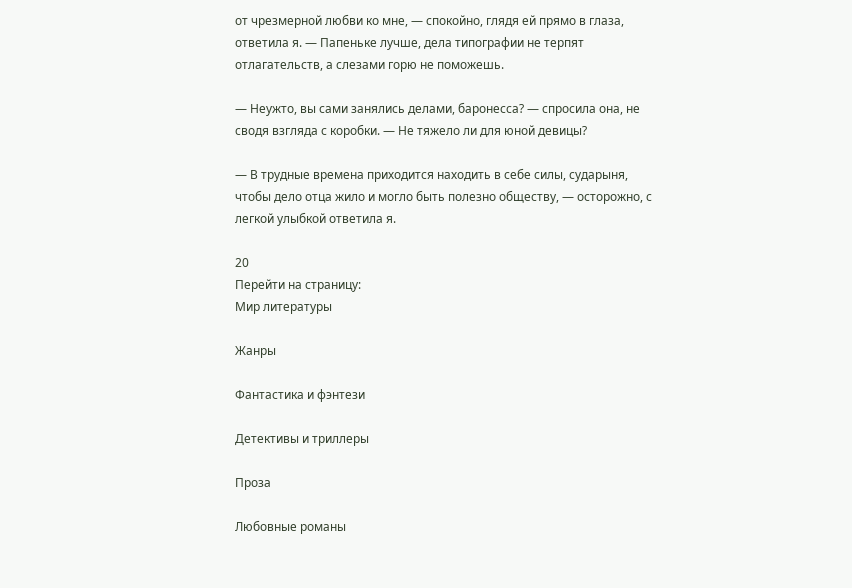от чрезмерной любви ко мне, — спокойно, глядя ей прямо в глаза, ответила я. — Папеньке лучше, дела типографии не терпят отлагательств, а слезами горю не поможешь.

— Неужто, вы сами занялись делами, баронесса? — спросила она, не сводя взгляда с коробки. — Не тяжело ли для юной девицы?

— В трудные времена приходится находить в себе силы, сударыня, чтобы дело отца жило и могло быть полезно обществу, — осторожно, с легкой улыбкой ответила я.

20
Перейти на страницу:
Мир литературы

Жанры

Фантастика и фэнтези

Детективы и триллеры

Проза

Любовные романы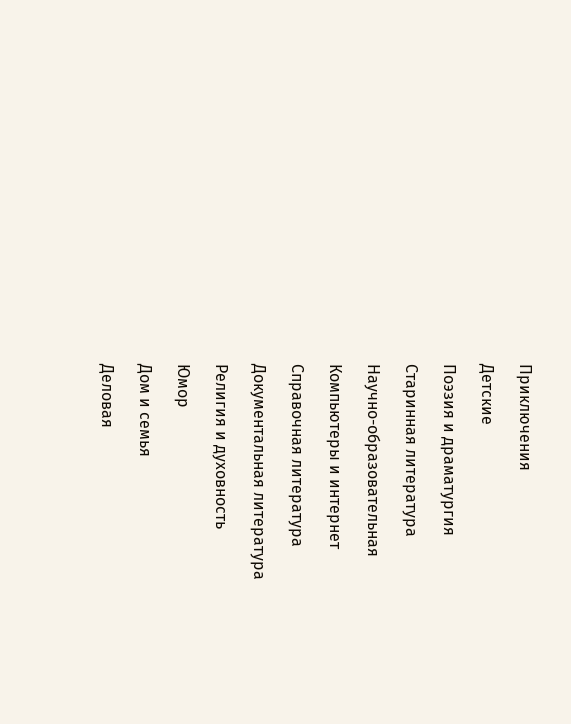Приключения

Детские

Поэзия и драматургия

Старинная литература

Научно-образовательная

Компьютеры и интернет

Справочная литература

Документальная литература

Религия и духовность

Юмор

Дом и семья

Деловая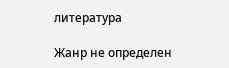литература

Жанр не определен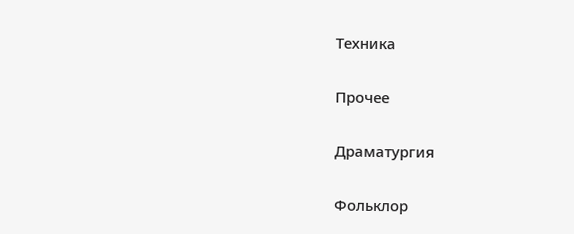Техника

Прочее

Драматургия

Фольклор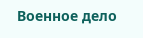Военное дело